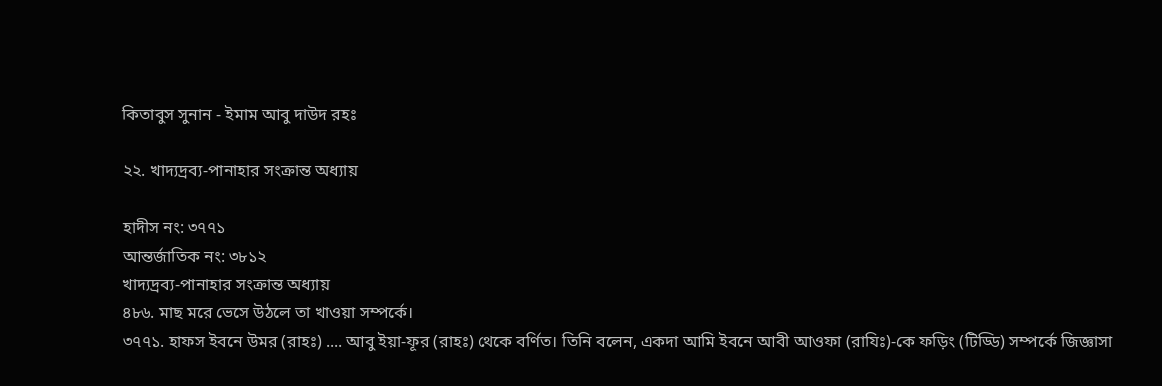কিতাবুস সুনান - ইমাম আবু দাউদ রহঃ

২২. খাদ্যদ্রব্য-পানাহার সংক্রান্ত অধ্যায়

হাদীস নং: ৩৭৭১
আন্তর্জাতিক নং: ৩৮১২
খাদ্যদ্রব্য-পানাহার সংক্রান্ত অধ্যায়
৪৮৬. মাছ মরে ভেসে উঠলে তা খাওয়া সম্পর্কে।
৩৭৭১. হাফস ইবনে উমর (রাহঃ) .... আবু ইয়া-ফূর (রাহঃ) থেকে বর্ণিত। তিনি বলেন, একদা আমি ইবনে আবী আওফা (রাযিঃ)-কে ফড়িং (টিড্ডি) সম্পর্কে জিজ্ঞাসা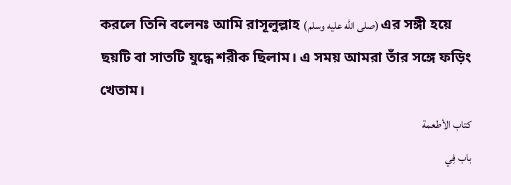করলে তিনি বলেনঃ আমি রাসূলুল্লাহ (صلى الله عليه وسلم) এর সঙ্গী হয়ে ছয়টি বা সাতটি যুদ্ধে শরীক ছিলাম। এ সময় আমরা তাঁর সঙ্গে ফড়িং খেতাম।
كتاب الأطعمة
باب فِي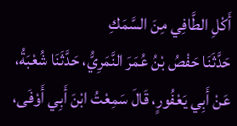أَكْلِ الطَّافِي مِنَ السَّمَكِ
حَدَّثَنَا حَفْصُ بْنُ عُمَرَ النَّمَرِيُّ، حَدَّثَنَا شُعْبَةُ، عَنْ أَبِي يَعْفُورٍ، قَالَ سَمِعْتُ ابْنَ أَبِي أَوْفَى،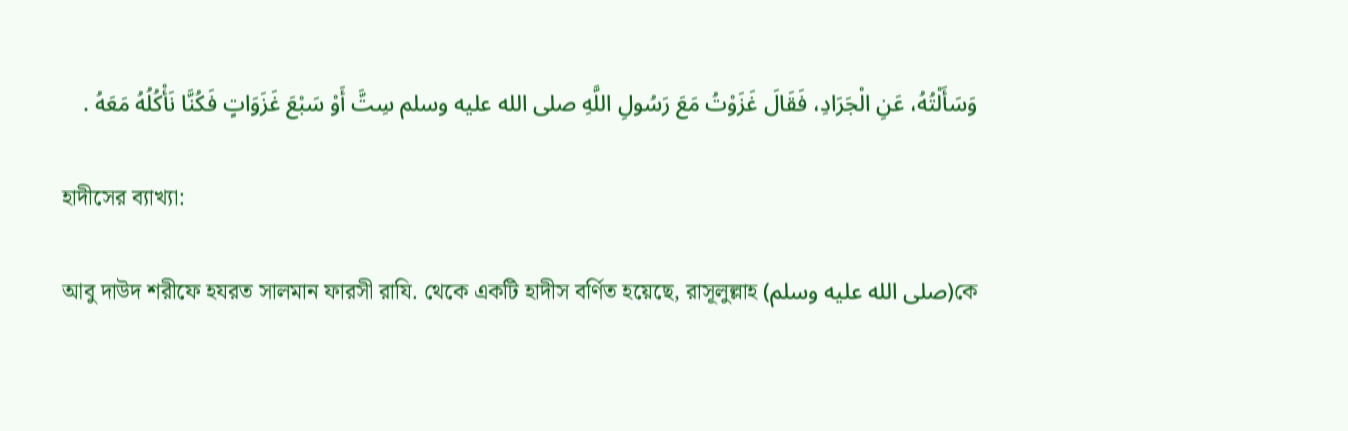وَسَأَلْتُهُ، عَنِ الْجَرَادِ، فَقَالَ غَزَوْتُ مَعَ رَسُولِ اللَّهِ صلى الله عليه وسلم سِتَّ أَوْ سَبْعَ غَزَوَاتٍ فَكُنَّا نَأْكُلُهُ مَعَهُ .

হাদীসের ব্যাখ্যা:

আবু দাউদ শরীফে হযরত সালমান ফারসী রাযি. থেকে একটি হাদীস বর্ণিত হয়েছে, রাসূলুল্লাহ (صلى الله عليه وسلم)কে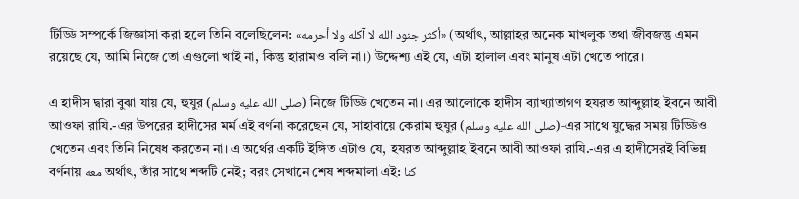টিড্ডি সম্পর্কে জিজ্ঞাসা করা হলে তিনি বলেছিলেন: «أكثر جنود الله لا آكله ولا أحرمه» (অর্থাৎ, আল্লাহর অনেক মাখলুক তথা জীবজন্তু এমন রয়েছে যে, আমি নিজে তো এগুলো খাই না, কিন্তু হারামও বলি না।) উদ্দেশ্য এই যে, এটা হালাল এবং মানুষ এটা খেতে পারে।

এ হাদীস দ্বারা বুঝা যায় যে, হুযুর (صلى الله عليه وسلم) নিজে টিড্ডি খেতেন না। এর আলোকে হাদীস ব্যাখ্যাতাগণ হযরত আব্দুল্লাহ ইবনে আবী আওফা রাযি.-এর উপরের হাদীসের মর্ম এই বর্ণনা করেছেন যে, সাহাবায়ে কেরাম হুযুর (صلى الله عليه وسلم)-এর সাথে যুদ্ধের সময় টিড্ডিও খেতেন এবং তিনি নিষেধ করতেন না। এ অর্থের একটি ইঙ্গিত এটাও যে, হযরত আব্দুল্লাহ ইবনে আবী আওফা রাযি.-এর এ হাদীসেরই বিভিন্ন বর্ণনায় معه অর্থাৎ, তাঁর সাথে শব্দটি নেই; বরং সেখানে শেষ শব্দমালা এই: كنا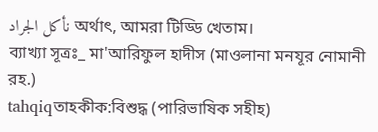نأكل الجراد অর্থাৎ, আমরা টিড্ডি খেতাম।
ব্যাখ্যা সূত্রঃ_ মা'আরিফুল হাদীস (মাওলানা মনযূর নোমানী রহ.)
tahqiqতাহকীক:বিশুদ্ধ (পারিভাষিক সহীহ)